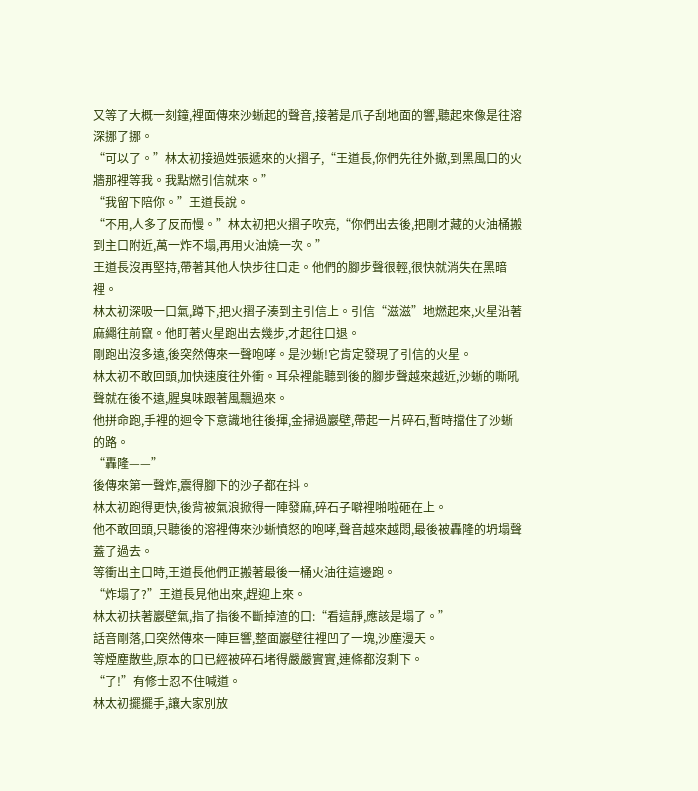又等了大概一刻鐘,裡面傳來沙蜥起的聲音,接著是爪子刮地面的響,聽起來像是往溶深挪了挪。
“可以了。”林太初接過姓張遞來的火摺子,“王道長,你們先往外撤,到黑風口的火牆那裡等我。我點燃引信就來。”
“我留下陪你。”王道長說。
“不用,人多了反而慢。”林太初把火摺子吹亮,“你們出去後,把剛才藏的火油桶搬到主口附近,萬一炸不塌,再用火油燒一次。”
王道長沒再堅持,帶著其他人快步往口走。他們的腳步聲很輕,很快就消失在黑暗裡。
林太初深吸一口氣,蹲下,把火摺子湊到主引信上。引信“滋滋”地燃起來,火星沿著麻繩往前竄。他盯著火星跑出去幾步,才起往口退。
剛跑出沒多遠,後突然傳來一聲咆哮。是沙蜥!它肯定發現了引信的火星。
林太初不敢回頭,加快速度往外衝。耳朵裡能聽到後的腳步聲越來越近,沙蜥的嘶吼聲就在後不遠,腥臭味跟著風飄過來。
他拼命跑,手裡的迴令下意識地往後揮,金掃過巖壁,帶起一片碎石,暫時擋住了沙蜥的路。
“轟隆——”
後傳來第一聲炸,震得腳下的沙子都在抖。
林太初跑得更快,後背被氣浪掀得一陣發麻,碎石子噼裡啪啦砸在上。
他不敢回頭,只聽後的溶裡傳來沙蜥憤怒的咆哮,聲音越來越悶,最後被轟隆的坍塌聲蓋了過去。
等衝出主口時,王道長他們正搬著最後一桶火油往這邊跑。
“炸塌了?”王道長見他出來,趕迎上來。
林太初扶著巖壁氣,指了指後不斷掉渣的口:“看這靜,應該是塌了。”
話音剛落,口突然傳來一陣巨響,整面巖壁往裡凹了一塊,沙塵漫天。
等煙塵散些,原本的口已經被碎石堵得嚴嚴實實,連條都沒剩下。
“了!”有修士忍不住喊道。
林太初擺擺手,讓大家別放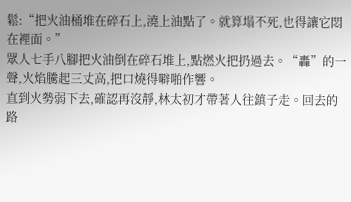鬆:“把火油桶堆在碎石上,澆上油點了。就算塌不死,也得讓它悶在裡面。”
眾人七手八腳把火油倒在碎石堆上,點燃火把扔過去。“轟”的一聲,火焰騰起三丈高,把口燒得噼啪作響。
直到火勢弱下去,確認再沒靜,林太初才帶著人往鎮子走。回去的路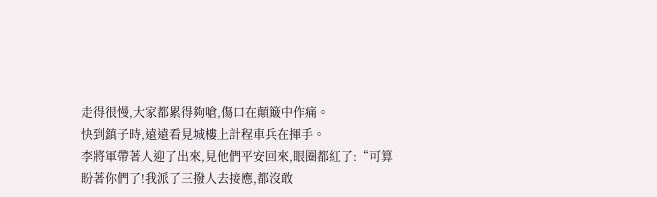走得很慢,大家都累得夠嗆,傷口在顛簸中作痛。
快到鎮子時,遠遠看見城樓上計程車兵在揮手。
李將軍帶著人迎了出來,見他們平安回來,眼圈都紅了:“可算盼著你們了!我派了三撥人去接應,都沒敢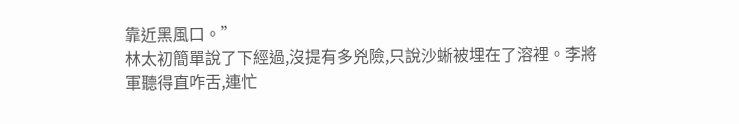靠近黑風口。”
林太初簡單說了下經過,沒提有多兇險,只說沙蜥被埋在了溶裡。李將軍聽得直咋舌,連忙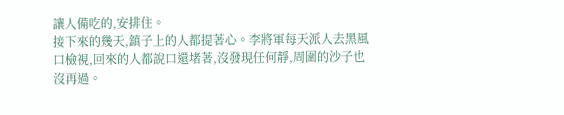讓人備吃的,安排住。
接下來的幾天,鎮子上的人都提著心。李將軍每天派人去黑風口檢視,回來的人都說口還堵著,沒發現任何靜,周圍的沙子也沒再過。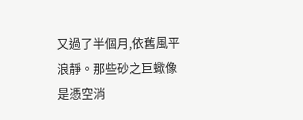又過了半個月,依舊風平浪靜。那些砂之巨蠍像是憑空消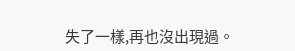失了一樣,再也沒出現過。